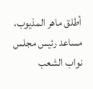أطلق ماهر المذيوب، مساعد رئيس مجلس نواب الشعب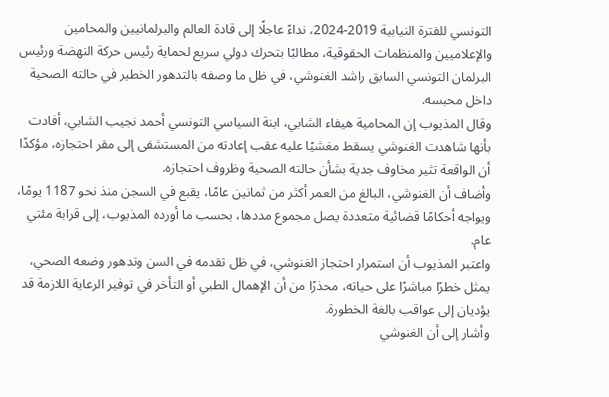التونسي للفترة النيابية 2019-2024، نداءً عاجلًا إلى قادة العالم والبرلمانيين والمحامين والإعلاميين والمنظمات الحقوقية، مطالبًا بتحرك دولي سريع لحماية رئيس حركة النهضة ورئيس البرلمان التونسي السابق راشد الغنوشي، في ظل ما وصفه بالتدهور الخطير في حالته الصحية داخل محبسه.
وقال المذيوب إن المحامية هيفاء الشابي، ابنة السياسي التونسي أحمد نجيب الشابي، أفادت بأنها شاهدت الغنوشي يسقط مغشيًا عليه عقب إعادته من المستشفى إلى مقر احتجازه، مؤكدًا أن الواقعة تثير مخاوف جدية بشأن حالته الصحية وظروف احتجازه.
وأضاف أن الغنوشي، البالغ من العمر أكثر من ثمانين عامًا، يقبع في السجن منذ نحو 1187 يومًا، ويواجه أحكامًا قضائية متعددة يصل مجموع مددها، بحسب ما أورده المذيوب، إلى قرابة مئتي عام.
واعتبر المذيوب أن استمرار احتجاز الغنوشي، في ظل تقدمه في السن وتدهور وضعه الصحي، يمثل خطرًا مباشرًا على حياته، محذرًا من أن الإهمال الطبي أو التأخر في توفير الرعاية اللازمة قد يؤديان إلى عواقب بالغة الخطورة.
وأشار إلى أن الغنوشي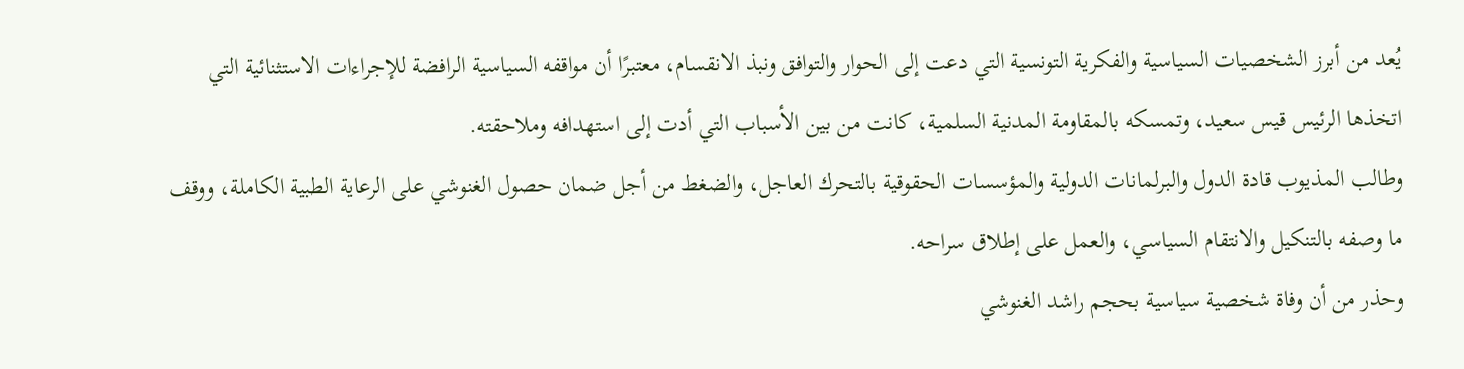يُعد من أبرز الشخصيات السياسية والفكرية التونسية التي دعت إلى الحوار والتوافق ونبذ الانقسام، معتبرًا أن مواقفه السياسية الرافضة للإجراءات الاستثنائية التي اتخذها الرئيس قيس سعيد، وتمسكه بالمقاومة المدنية السلمية، كانت من بين الأسباب التي أدت إلى استهدافه وملاحقته.
وطالب المذيوب قادة الدول والبرلمانات الدولية والمؤسسات الحقوقية بالتحرك العاجل، والضغط من أجل ضمان حصول الغنوشي على الرعاية الطبية الكاملة، ووقف ما وصفه بالتنكيل والانتقام السياسي، والعمل على إطلاق سراحه.
وحذر من أن وفاة شخصية سياسية بحجم راشد الغنوشي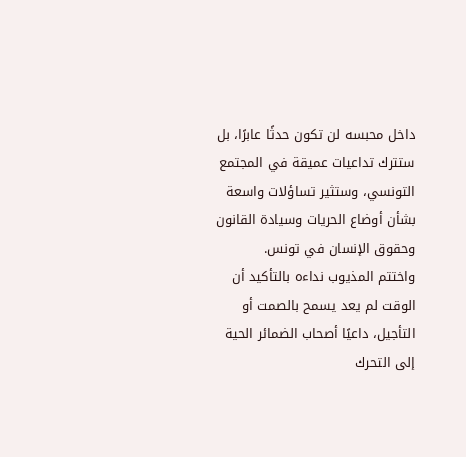داخل محبسه لن تكون حدثًا عابرًا، بل ستترك تداعيات عميقة في المجتمع التونسي، وستثير تساؤلات واسعة بشأن أوضاع الحريات وسيادة القانون وحقوق الإنسان في تونس.
واختتم المذيوب نداءه بالتأكيد أن الوقت لم يعد يسمح بالصمت أو التأجيل، داعيًا أصحاب الضمائر الحية إلى التحرك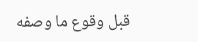قبل وقوع ما وصفه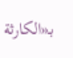بـ«الكارثة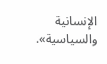الإنسانية والسياسية».